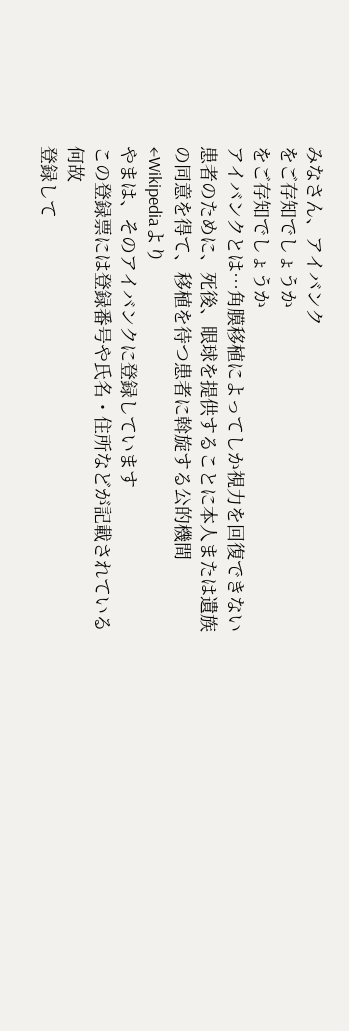みなさん、アイバンク
をご存知でしょうか
をご存知でしょうか
アイバンクとは…角膜移植によってしか視力を回復できない患者のために、死後、眼球を提供することに本人または遺族の同意を得て、移植を待つ患者に斡旋する公的機間←Wikipediaより
やまは、そのアイバンクに登録しています
この登録票には登録番号や氏名・住所などが記載されている
何故
登録して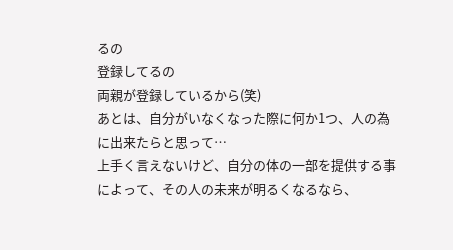るの
登録してるの
両親が登録しているから(笑)
あとは、自分がいなくなった際に何か1つ、人の為に出来たらと思って…
上手く言えないけど、自分の体の一部を提供する事によって、その人の未来が明るくなるなら、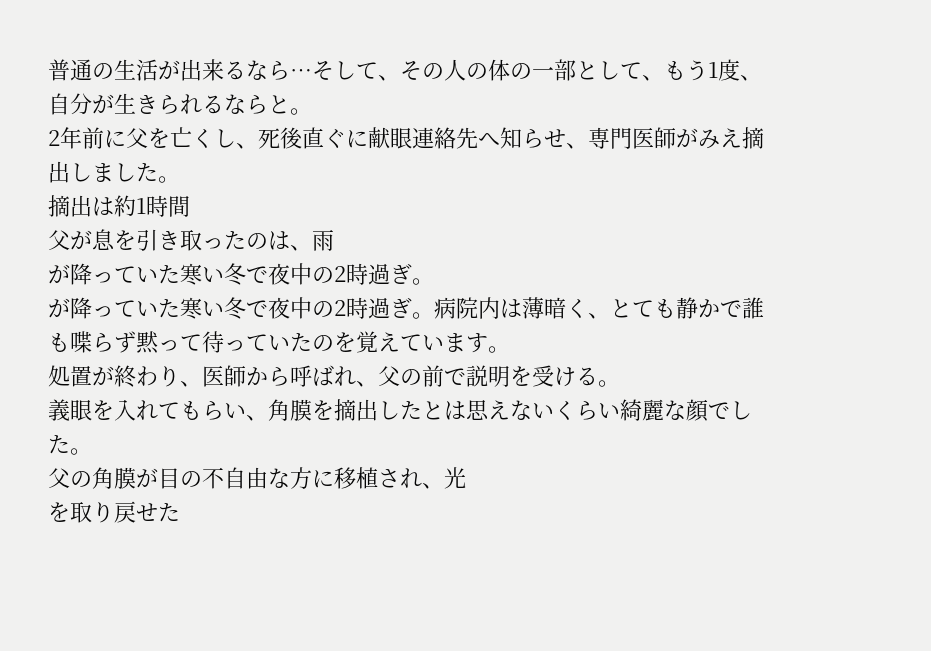普通の生活が出来るなら…そして、その人の体の一部として、もう1度、自分が生きられるならと。
2年前に父を亡くし、死後直ぐに献眼連絡先へ知らせ、専門医師がみえ摘出しました。
摘出は約1時間
父が息を引き取ったのは、雨
が降っていた寒い冬で夜中の2時過ぎ。
が降っていた寒い冬で夜中の2時過ぎ。病院内は薄暗く、とても静かで誰も喋らず黙って待っていたのを覚えています。
処置が終わり、医師から呼ばれ、父の前で説明を受ける。
義眼を入れてもらい、角膜を摘出したとは思えないくらい綺麗な顔でした。
父の角膜が目の不自由な方に移植され、光
を取り戻せた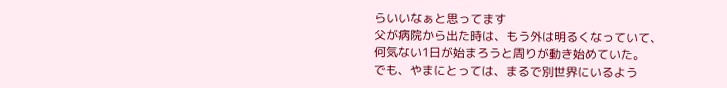らいいなぁと思ってます
父が病院から出た時は、もう外は明るくなっていて、何気ない1日が始まろうと周りが動き始めていた。
でも、やまにとっては、まるで別世界にいるよう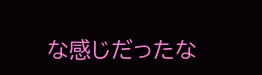な感じだったな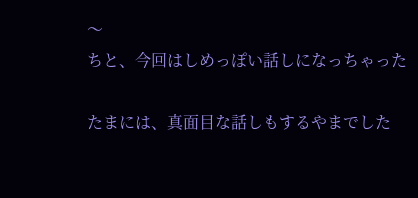〜
ちと、今回はしめっぽい話しになっちゃった

たまには、真面目な話しもするやまでした